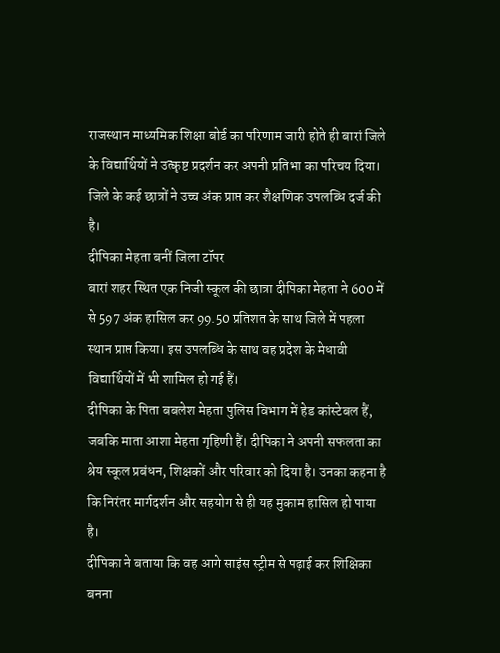राजस्थान माध्यमिक शिक्षा बोर्ड का परिणाम जारी होते ही बारां जिले के विद्यार्थियों ने उत्कृष्ट प्रदर्शन कर अपनी प्रतिभा का परिचय दिया। जिले के कई छात्रों ने उच्च अंक प्राप्त कर शैक्षणिक उपलब्धि दर्ज की है।
दीपिका मेहता बनीं जिला टॉपर
बारां शहर स्थित एक निजी स्कूल की छात्रा दीपिका मेहता ने 600 में से 597 अंक हासिल कर 99.50 प्रतिशत के साथ जिले में पहला स्थान प्राप्त किया। इस उपलब्धि के साथ वह प्रदेश के मेधावी विद्यार्थियों में भी शामिल हो गई हैं।
दीपिका के पिता बबलेश मेहता पुलिस विभाग में हेड कांस्टेबल हैं, जबकि माता आशा मेहता गृहिणी हैं। दीपिका ने अपनी सफलता का श्रेय स्कूल प्रबंधन, शिक्षकों और परिवार को दिया है। उनका कहना है कि निरंतर मार्गदर्शन और सहयोग से ही यह मुकाम हासिल हो पाया है।
दीपिका ने बताया कि वह आगे साइंस स्ट्रीम से पढ़ाई कर शिक्षिका बनना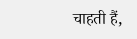चाहती हैं,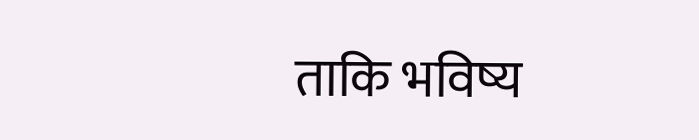ताकि भविष्य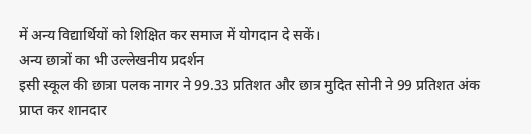में अन्य विद्यार्थियों को शिक्षित कर समाज में योगदान दे सकें।
अन्य छात्रों का भी उल्लेखनीय प्रदर्शन
इसी स्कूल की छात्रा पलक नागर ने 99.33 प्रतिशत और छात्र मुदित सोनी ने 99 प्रतिशत अंक प्राप्त कर शानदार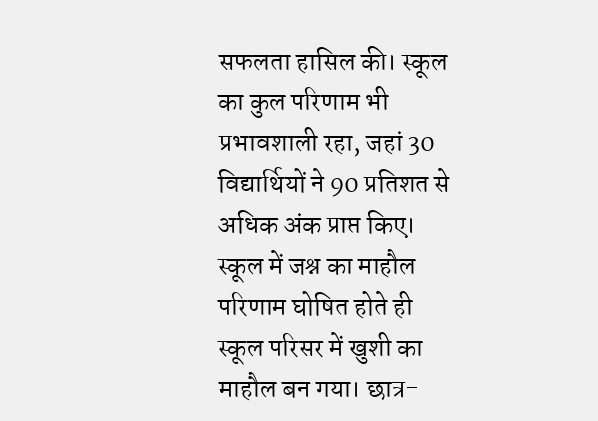सफलता हासिल की। स्कूल का कुल परिणाम भी प्रभावशाली रहा, जहां 30 विद्यार्थियों ने 90 प्रतिशत से अधिक अंक प्राप्त किए।
स्कूल में जश्न का माहौल
परिणाम घोषित होते ही स्कूल परिसर में खुशी का माहौल बन गया। छात्र-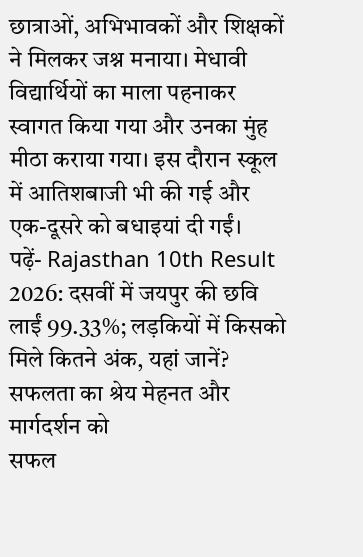छात्राओं, अभिभावकों और शिक्षकों ने मिलकर जश्न मनाया। मेधावी विद्यार्थियों का माला पहनाकर स्वागत किया गया और उनका मुंह मीठा कराया गया। इस दौरान स्कूल में आतिशबाजी भी की गई और एक-दूसरे को बधाइयां दी गईं।
पढ़ें- Rajasthan 10th Result 2026: दसवीं में जयपुर की छवि लाईं 99.33%; लड़कियों में किसको मिले कितने अंक, यहां जानें?
सफलता का श्रेय मेहनत और मार्गदर्शन को
सफल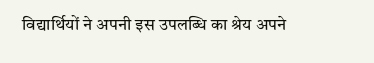विद्यार्थियों ने अपनी इस उपलब्धि का श्रेय अपने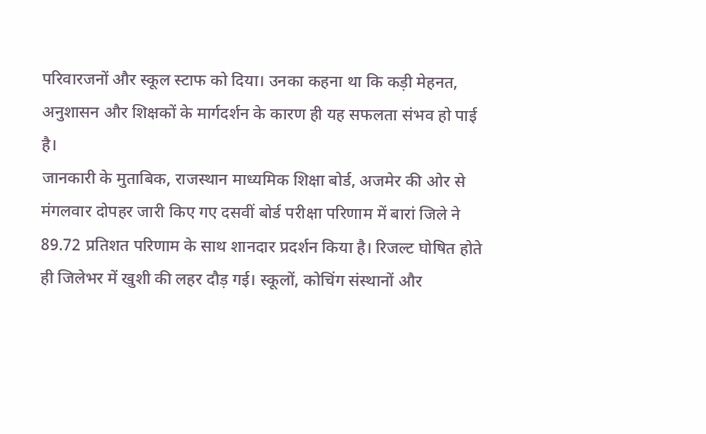परिवारजनों और स्कूल स्टाफ को दिया। उनका कहना था कि कड़ी मेहनत, अनुशासन और शिक्षकों के मार्गदर्शन के कारण ही यह सफलता संभव हो पाई है।
जानकारी के मुताबिक, राजस्थान माध्यमिक शिक्षा बोर्ड, अजमेर की ओर से मंगलवार दोपहर जारी किए गए दसवीं बोर्ड परीक्षा परिणाम में बारां जिले ने 89.72 प्रतिशत परिणाम के साथ शानदार प्रदर्शन किया है। रिजल्ट घोषित होते ही जिलेभर में खुशी की लहर दौड़ गई। स्कूलों, कोचिंग संस्थानों और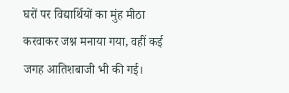घरों पर विद्यार्थियों का मुंह मीठा करवाकर जश्न मनाया गया, वहीं कई जगह आतिशबाजी भी की गई।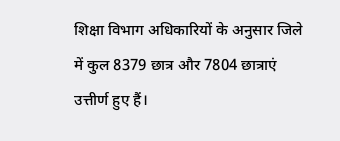शिक्षा विभाग अधिकारियों के अनुसार जिले में कुल 8379 छात्र और 7804 छात्राएं उत्तीर्ण हुए हैं।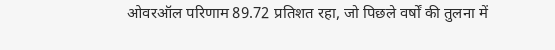ओवरऑल परिणाम 89.72 प्रतिशत रहा, जो पिछले वर्षों की तुलना में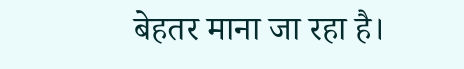बेहतर माना जा रहा है।